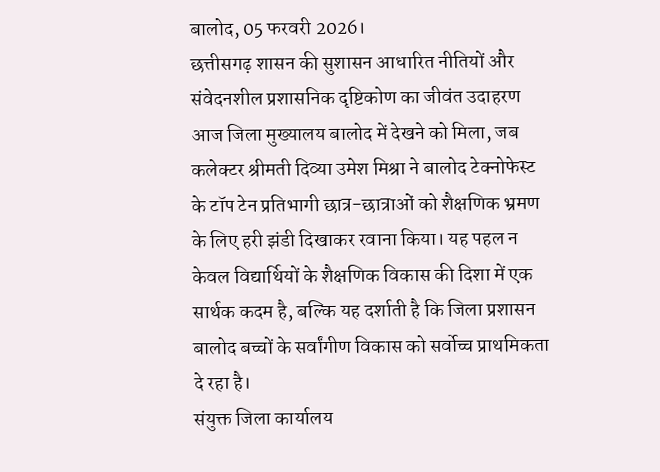बालोद, 05 फरवरी 2026।
छत्तीसगढ़ शासन की सुशासन आधारित नीतियों और संवेदनशील प्रशासनिक दृष्टिकोण का जीवंत उदाहरण आज जिला मुख्यालय बालोद में देखने को मिला, जब कलेक्टर श्रीमती दिव्या उमेश मिश्रा ने बालोद टेक्नोफेस्ट के टॉप टेन प्रतिभागी छात्र-छात्राओं को शैक्षणिक भ्रमण के लिए हरी झंडी दिखाकर रवाना किया। यह पहल न केवल विद्यार्थियों के शैक्षणिक विकास की दिशा में एक सार्थक कदम है, बल्कि यह दर्शाती है कि जिला प्रशासन बालोद बच्चों के सर्वांगीण विकास को सर्वोच्च प्राथमिकता दे रहा है।
संयुक्त जिला कार्यालय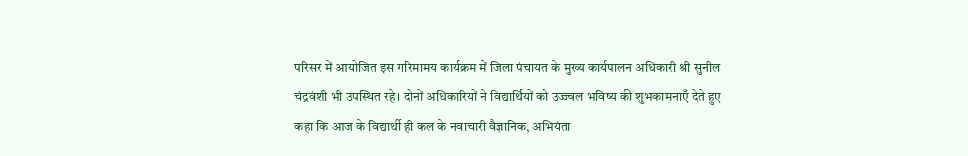परिसर में आयोजित इस गरिमामय कार्यक्रम में जिला पंचायत के मुख्य कार्यपालन अधिकारी श्री सुनील चंद्रवंशी भी उपस्थित रहे। दोनों अधिकारियों ने विद्यार्थियों को उज्ज्वल भविष्य की शुभकामनाएँ देते हुए कहा कि आज के विद्यार्थी ही कल के नवाचारी वैज्ञानिक, अभियंता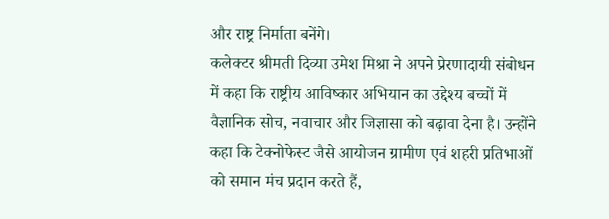और राष्ट्र निर्माता बनेंगे।
कलेक्टर श्रीमती दिव्या उमेश मिश्रा ने अपने प्रेरणादायी संबोधन में कहा कि राष्ट्रीय आविष्कार अभियान का उद्देश्य बच्चों में वैज्ञानिक सोच, नवाचार और जिज्ञासा को बढ़ावा देना है। उन्होंने कहा कि टेक्नोफेस्ट जैसे आयोजन ग्रामीण एवं शहरी प्रतिभाओं को समान मंच प्रदान करते हैं,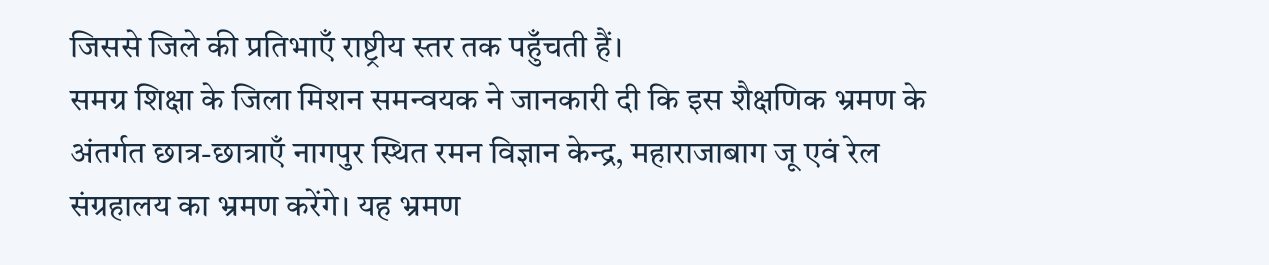जिससे जिले की प्रतिभाएँ राष्ट्रीय स्तर तक पहुँचती हैं।
समग्र शिक्षा के जिला मिशन समन्वयक ने जानकारी दी कि इस शैक्षणिक भ्रमण के अंतर्गत छात्र-छात्राएँ नागपुर स्थित रमन विज्ञान केन्द्र, महाराजाबाग जू एवं रेल संग्रहालय का भ्रमण करेंगे। यह भ्रमण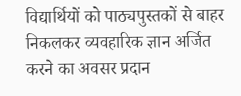विद्यार्थियों को पाठ्यपुस्तकों से बाहर निकलकर व्यवहारिक ज्ञान अर्जित करने का अवसर प्रदान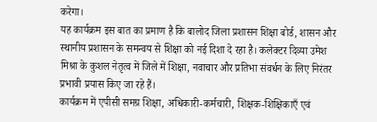करेगा।
यह कार्यक्रम इस बात का प्रमाण है कि बालोद जिला प्रशासन शिक्षा बोर्ड, शासन और स्थानीय प्रशासन के समन्वय से शिक्षा को नई दिशा दे रहा है। कलेक्टर दिव्या उमेश मिश्रा के कुशल नेतृत्व में जिले में शिक्षा, नवाचार और प्रतिभा संवर्धन के लिए निरंतर प्रभावी प्रयास किए जा रहे हैं।
कार्यक्रम में एपीसी समग्र शिक्षा, अधिकारी-कर्मचारी, शिक्षक-शिक्षिकाएँ एवं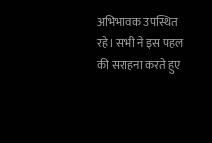अभिभावक उपस्थित रहे। सभी ने इस पहल की सराहना करते हुए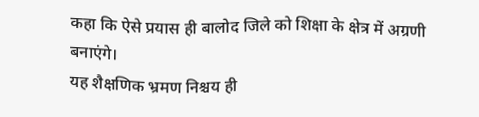कहा कि ऐसे प्रयास ही बालोद जिले को शिक्षा के क्षेत्र में अग्रणी बनाएंगे।
यह शैक्षणिक भ्रमण निश्चय ही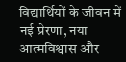विद्यार्थियों के जीवन में नई प्रेरणा, नया आत्मविश्वास और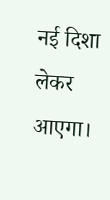नई दिशा लेकर आएगा।